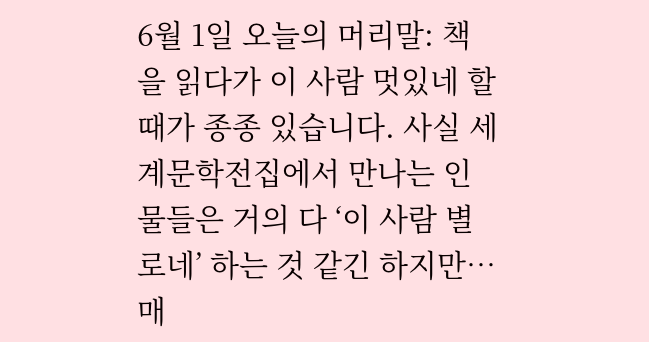6월 1일 오늘의 머리말: 책을 읽다가 이 사람 멋있네 할 때가 종종 있습니다. 사실 세계문학전집에서 만나는 인물들은 거의 다 ‘이 사람 별로네’ 하는 것 같긴 하지만… 매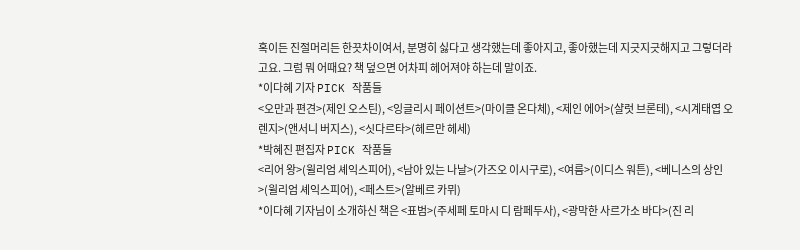혹이든 진절머리든 한끗차이여서, 분명히 싫다고 생각했는데 좋아지고, 좋아했는데 지긋지긋해지고 그렇더라고요. 그럼 뭐 어때요? 책 덮으면 어차피 헤어져야 하는데 말이죠.
*이다혜 기자 PICK 작품들
<오만과 편견>(제인 오스틴), <잉글리시 페이션트>(마이클 온다체), <제인 에어>(샬럿 브론테), <시계태엽 오렌지>(앤서니 버지스), <싯다르타>(헤르만 헤세)
*박혜진 편집자 PICK 작품들
<리어 왕>(윌리엄 셰익스피어), <남아 있는 나날>(가즈오 이시구로), <여름>(이디스 워튼), <베니스의 상인>(윌리엄 셰익스피어), <페스트>(알베르 카뮈)
*이다혜 기자님이 소개하신 책은 <표범>(주세페 토마시 디 람페두사), <광막한 사르가소 바다>(진 리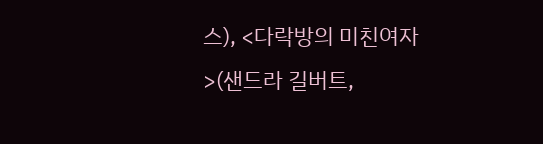스), <다락방의 미친여자>(샌드라 길버트,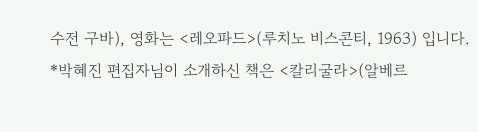수전 구바), 영화는 <레오파드>(루치노 비스콘티, 1963) 입니다.
*박혜진 편집자님이 소개하신 책은 <칼리굴라>(알베르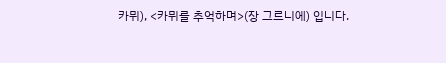카뮈), <카뮈를 추억하며>(장 그르니에) 입니다.